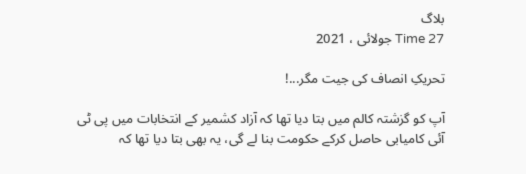بلاگ
Time 27 جولائی ، 2021

تحریکِ انصاف کی جیت مگر...!

آپ کو گزشتہ کالم میں بتا دیا تھا کہ آزاد کشمیر کے انتخابات میں پی ٹی آئی کامیابی حاصل کرکے حکومت بنا لے گی، یہ بھی بتا دیا تھا کہ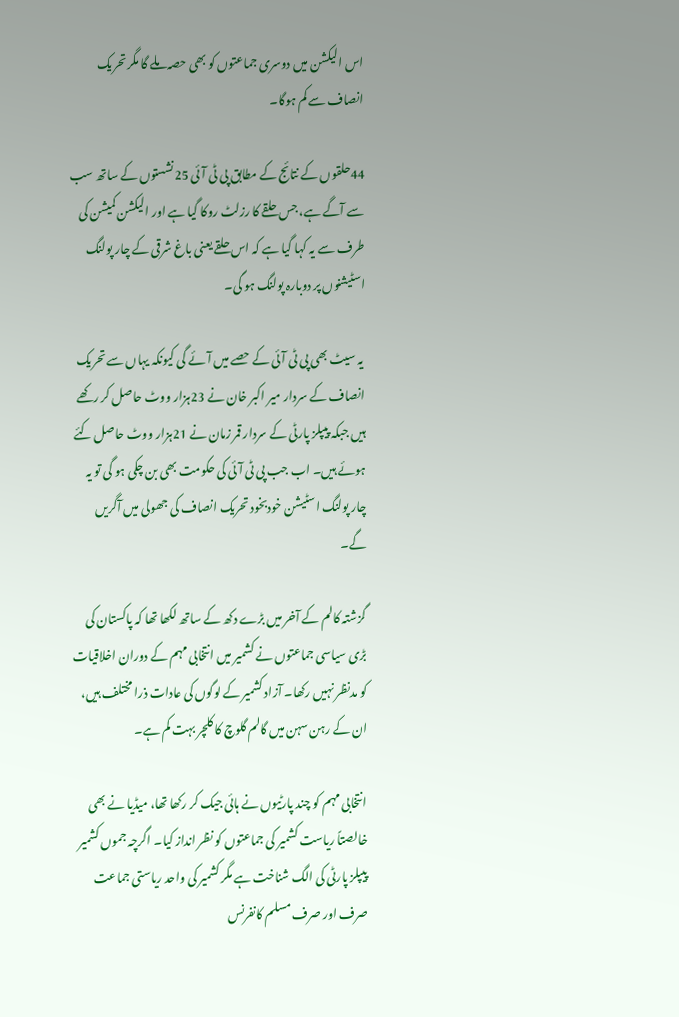اس الیکشن میں دوسری جماعتوں کو بھی حصہ ملے گا مگر تحریک انصاف سے کم ہوگا۔

44حلقوں کے نتائج کے مطابق پی ٹی آئی 25نشستوں کے ساتھ سب سے آگے ہے، جس حلقے کا رزلٹ روکا گیا ہے اور الیکشن کمیشن کی طرف سے یہ کہا گیا ہے کہ اس حلقے یعنی باغ شرقی کے چار پولنگ اسٹیشنوں پر دوبارہ پولنگ ہو گی۔

 یہ سیٹ بھی پی ٹی آئی کے حصے میں آئے گی کیونکہ یہاں سے تحریک انصاف کے سردار میر اکبر خان نے 23ہزار ووٹ حاصل کر رکھے ہیں جبکہ پیپلز پارٹی کے سردار قمر زمان نے 21ہزار ووٹ حاصل کئے ہوئے ہیں۔ اب جب پی ٹی آئی کی حکومت بھی بن چکی ہو گی تو یہ چار پولنگ اسٹیشن خودبخود تحریک انصاف کی جھولی میں آگریں گے۔

گزشتہ کالم کے آخر میں بڑے دکھ کے ساتھ لکھا تھا کہ پاکستان کی بڑی سیاسی جماعتوں نے کشمیر میں انتخابی مہم کے دوران اخلاقیات کو مدنظر نہیں رکھا۔ آزاد کشمیر کے لوگوں کی عادات ذرا مختلف ہیں، ان کے رہن سہن میں گالم گلوچ کا کلچر بہت کم ہے۔

انتخابی مہم کو چند پارٹیوں نے ہائی جیک کر رکھا تھا، میڈیا نے بھی خالصتاً ریاست کشمیر کی جماعتوں کو نظر انداز کیا۔ اگرچہ جموں کشمیر پیپلز پارٹی کی الگ شناخت ہے مگر کشمیر کی واحد ریاستی جماعت صرف اور صرف مسلم کانفرنس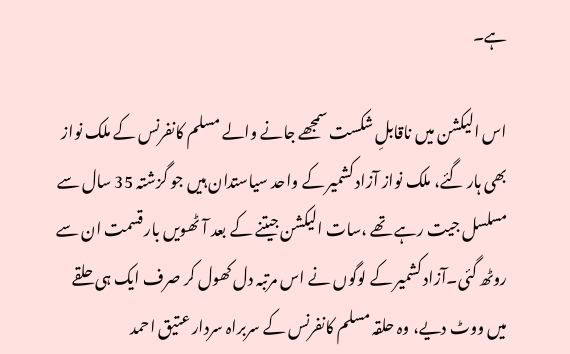ہے۔

اس الیکشن میں ناقابلِ شکست سمجھے جانے والے مسلم کانفرنس کے ملک نواز بھی ہار گئے، ملک نواز آزاد کشمیر کے واحد سیاستدان ہیں جو گزشتہ 35 سال سے مسلسل جیت رہے تھے ،سات الیکشن جیتنے کے بعد آٹھویں بار قسمت ان سے روٹھ گئی۔آزاد کشمیر کے لوگوں نے اس مرتبہ دل کھول کر صرف ایک ہی حلقے میں ووٹ دیے، وہ حلقہ مسلم کانفرنس کے سربراہ سردار عتیق احمد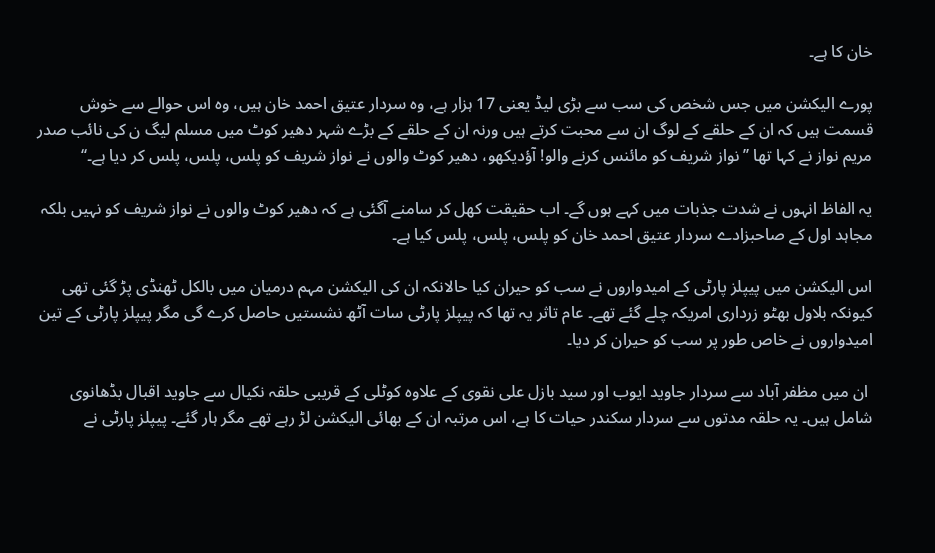خان کا ہے۔

پورے الیکشن میں جس شخص کی سب سے بڑی لیڈ یعنی 17 ہزار ہے، وہ سردار عتیق احمد خان ہیں، وہ اس حوالے سے خوش قسمت ہیں کہ ان کے حلقے کے لوگ ان سے محبت کرتے ہیں ورنہ ان کے حلقے کے بڑے شہر دھیر کوٹ میں مسلم لیگ ن کی نائب صدر مریم نواز نے کہا تھا ’’نواز شریف کو مائنس کرنے والو! آؤدیکھو، دھیر کوٹ والوں نے نواز شریف کو پلس، پلس، پلس کر دیا ہے۔‘‘

یہ الفاظ انہوں نے شدت جذبات میں کہے ہوں گے۔ اب حقیقت کھل کر سامنے آگئی ہے کہ دھیر کوٹ والوں نے نواز شریف کو نہیں بلکہ مجاہد اول کے صاحبزادے سردار عتیق احمد خان کو پلس، پلس، پلس کیا ہے۔

اس الیکشن میں پیپلز پارٹی کے امیدواروں نے سب کو حیران کیا حالانکہ ان کی الیکشن مہم درمیان میں بالکل ٹھنڈی پڑ گئی تھی کیونکہ بلاول بھٹو زرداری امریکہ چلے گئے تھے۔ عام تاثر یہ تھا کہ پیپلز پارٹی سات آٹھ نشستیں حاصل کرے گی مگر پیپلز پارٹی کے تین امیدواروں نے خاص طور پر سب کو حیران کر دیا۔

 ان میں مظفر آباد سے سردار جاوید ایوب اور سید بازل علی نقوی کے علاوہ کوٹلی کے قریبی حلقہ نکیال سے جاوید اقبال بڈھانوی شامل ہیں۔ یہ حلقہ مدتوں سے سردار سکندر حیات کا ہے، اس مرتبہ ان کے بھائی الیکشن لڑ رہے تھے مگر ہار گئے۔ پیپلز پارٹی نے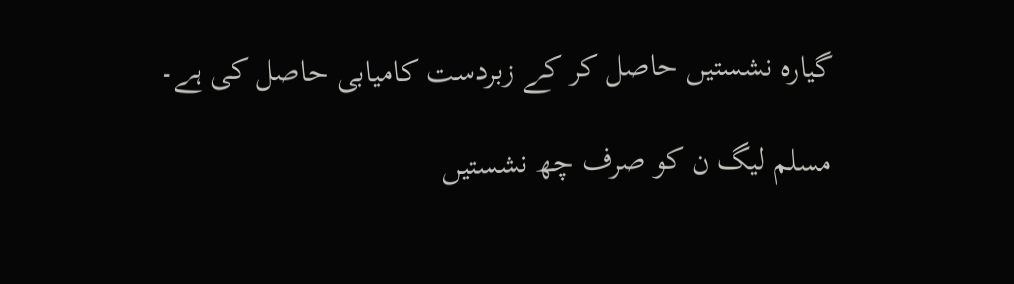گیارہ نشستیں حاصل کر کے زبردست کامیابی حاصل کی ہے۔

مسلم لیگ ن کو صرف چھ نشستیں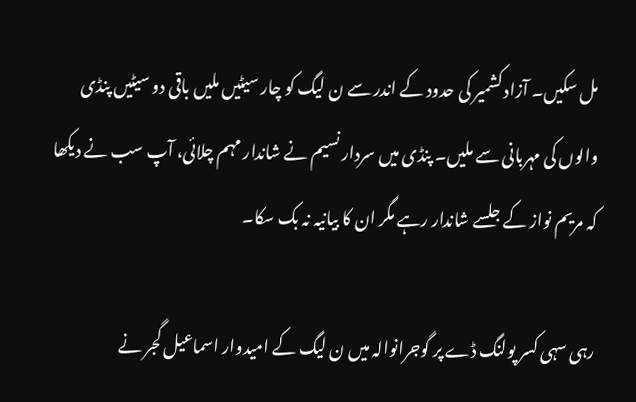مل سکیں۔ آزاد کشمیر کی حدود کے اندر سے ن لیگ کو چار سیٹیں ملیں باقی دو سیٹیں پنڈی والوں کی مہربانی سے ملیں۔ پنڈی میں سردار نسیم نے شاندار مہم چلائی، آپ سب نے دیکھا کہ مریم نواز کے جلسے شاندار رہے مگر ان کا بیانیہ نہ بک سکا۔

رہی سہی کسر پولنگ ڈے پر گوجرانوالہ میں ن لیگ کے امیدوار اسماعیل گجر نے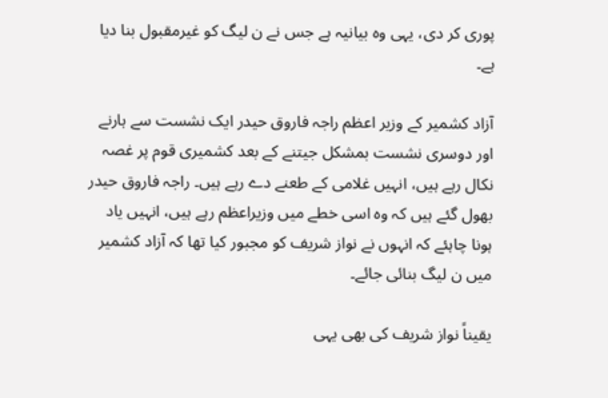پوری کر دی، یہی وہ بیانیہ ہے جس نے ن لیگ کو غیرمقبول بنا دیا ہے۔

آزاد کشمیر کے وزیر اعظم راجہ فاروق حیدر ایک نشست سے ہارنے اور دوسری نشست بمشکل جیتنے کے بعد کشمیری قوم پر غصہ نکال رہے ہیں، انہیں غلامی کے طعنے دے رہے ہیں۔ راجہ فاروق حیدر بھول گئے ہیں کہ وہ اسی خطے میں وزیراعظم رہے ہیں، انہیں یاد ہونا چاہئے کہ انہوں نے نواز شریف کو مجبور کیا تھا کہ آزاد کشمیر میں ن لیگ بنائی جائے۔

یقیناً نواز شریف کی بھی یہی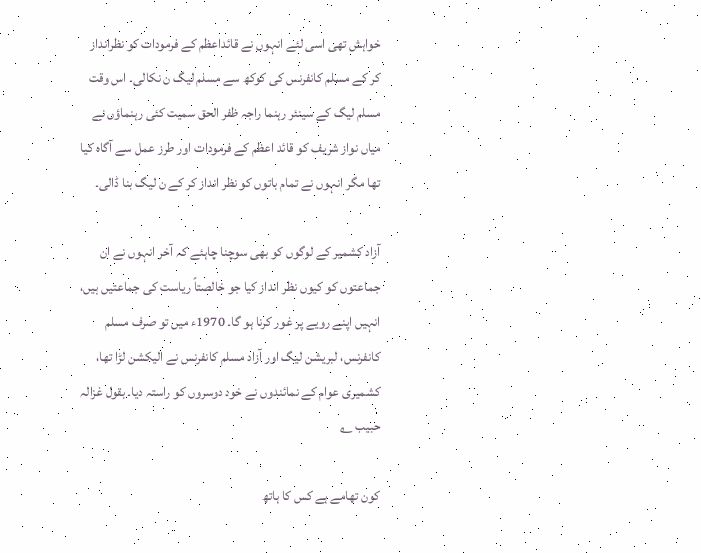خواہش تھی اسی لئے انہوں نے قائداعظم کے فرمودات کو نظرانداز کر کے مسلم کانفرنس کی کوکھ سے مسلم لیگ ن نکالی۔ اس وقت مسلم لیگ کے سینئر رہنما راجہ ظفر الحق سمیت کئی رہنماؤں نے میاں نواز شریف کو قائد اعظم کے فرمودات اور طرز عمل سے آگاہ کیا تھا مگر انہوں نے تمام باتوں کو نظر انداز کر کے ن لیگ بنا ڈالی۔

آزاد کشمیر کے لوگوں کو بھی سوچنا چاہئے کہ آخر انہوں نے ان جماعتوں کو کیوں نظر انداز کیا جو خالصتاً ریاست کی جماعتیں ہیں، انہیں اپنے رویے پر غور کرنا ہو گا۔ 1970ء میں تو صرف مسلم کانفرنس، لبریشن لیگ اور آزاد مسلم کانفرنس نے الیکشن لڑا تھا، کشمیری عوام کے نمائندوں نے خود دوسروں کو راستہ دیا۔ بقول غزالہ حبیب ؎

کون تھامے ہے کس کا ہاتھ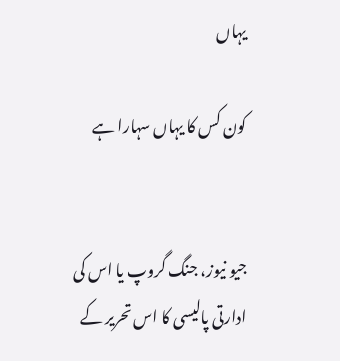یہاں

کون کس کا یہاں سہارا ہے


جیو نیوز، جنگ گروپ یا اس کی ادارتی پالیسی کا اس تحریر کے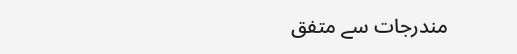مندرجات سے متفق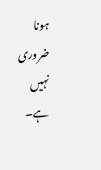ہونا ضروری نہیں ہے۔